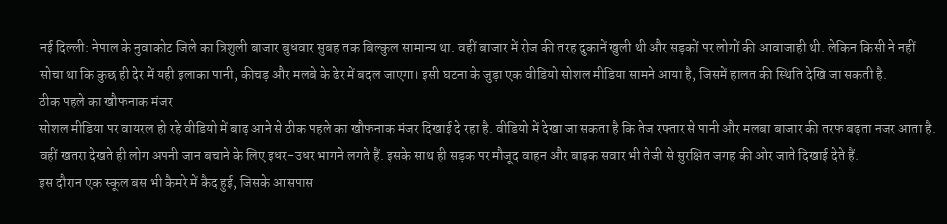नई दिल्ली: नेपाल के नुवाकोट जिले का त्रिशुली बाजार बुधवार सुबह तक बिल्कुल सामान्य था. वहीं बाजार में रोज की तरह दुकानें खुली थी और सड़कों पर लोगों की आवाजाही थी. लेकिन किसी ने नहीं सोचा था कि कुछ ही देर में यही इलाका पानी, कीचड़ और मलबे के ढेर में बदल जाएगा। इसी घटना के जुड़ा एक वीडियो सोशल मीडिया सामने आया है, जिसमें हालत की स्थिति देखि जा सकती है.
ठीक पहले का खौफनाक मंजर
सोशल मीडिया पर वायरल हो रहे वीडियो में बाढ़ आने से ठीक पहले का खौफनाक मंजर दिखाई दे रहा है. वीडियो में देखा जा सकता है कि तेज रफ्तार से पानी और मलबा बाजार की तरफ बढ़ता नजर आता है. वहीं खतरा देखते ही लोग अपनी जान बचाने के लिए इधर-उधर भागने लगते हैं. इसके साथ ही सड़क पर मौजूद वाहन और बाइक सवार भी तेजी से सुरक्षित जगह की ओर जाते दिखाई देते हैं.
इस दौरान एक स्कूल बस भी कैमरे में कैद हुई, जिसके आसपास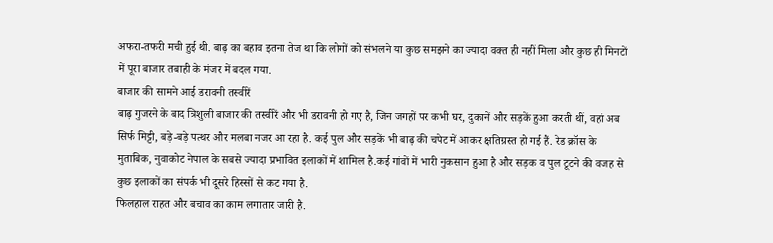अफरा-तफरी मची हुई थी. बाढ़ का बहाव इतना तेज था कि लोगों को संभलने या कुछ समझने का ज्यादा वक्त ही नहीं मिला और कुछ ही मिनटों में पूरा बाजार तबाही के मंजर में बदल गया.
बाजार की सामने आई डरावनी तस्वीरें
बाढ़ गुजरने के बाद त्रिशुली बाजार की तस्वीरें और भी डरावनी हो गए है, जिन जगहों पर कभी घर, दुकानें और सड़कें हुआ करती थीं, वहां अब सिर्फ मिट्टी, बड़े-बड़े पत्थर और मलबा नजर आ रहा है. कई पुल और सड़कें भी बाढ़ की चपेट में आकर क्षतिग्रस्त हो गई हैं. रेड क्रॉस के मुताबिक, नुवाकोट नेपाल के सबसे ज्यादा प्रभावित इलाकों में शामिल है.कई गांवों में भारी नुकसान हुआ है और सड़क व पुल टूटने की वजह से कुछ इलाकों का संपर्क भी दूसरे हिस्सों से कट गया है.
फिलहाल राहत और बचाव का काम लगातार जारी है.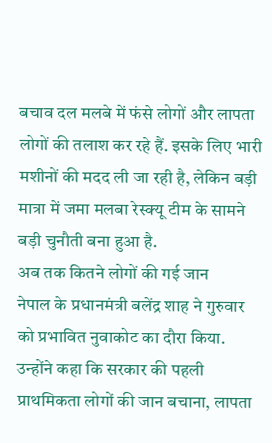बचाव दल मलबे में फंसे लोगों और लापता लोगों की तलाश कर रहे हैं. इसके लिए भारी मशीनों की मदद ली जा रही है, लेकिन बड़ी मात्रा में जमा मलबा रेस्क्यू टीम के सामने बड़ी चुनौती बना हुआ है.
अब तक कितने लोगों की गई जान
नेपाल के प्रधानमंत्री बलेंद्र शाह ने गुरुवार को प्रभावित नुवाकोट का दौरा किया. उन्होंने कहा कि सरकार की पहली प्राथमिकता लोगों की जान बचाना, लापता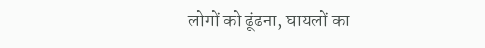लोगों को ढूंढना, घायलों का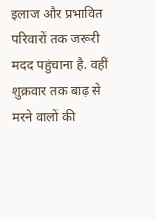इलाज और प्रभावित परिवारों तक जरूरी मदद पहुंचाना है. वहीं शुक्रवार तक बाढ़ से मरने वालों की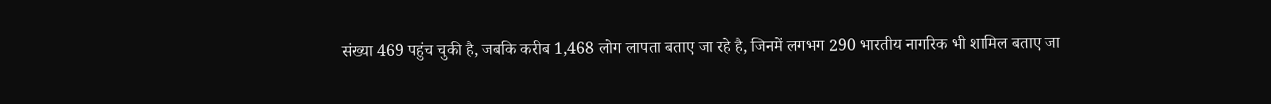संख्या 469 पहुंच चुकी है, जबकि करीब 1,468 लोग लापता बताए जा रहे है, जिनमें लगभग 290 भारतीय नागरिक भी शामिल बताए जा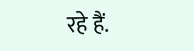रहे हैं.